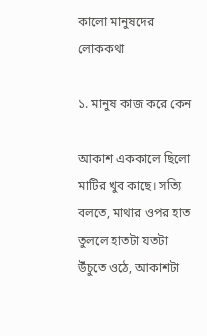কালো মানুষদের লোককথা

১. মানুষ কাজ করে কেন

আকাশ এককালে ছিলো মাটির খুব কাছে। সত্যি বলতে, মাথার ওপর হাত তুললে হাতটা যতটা উঁচুতে ওঠে, আকাশটা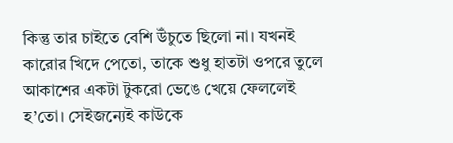কিন্তু তার চাইতে বেশি উঁচুতে ছিলো না। যখনই কারোর খিদে পেতো, তাকে শুধু হাতটা ওপরে তুলে আকাশের একটা টুকরো ভেঙে খেয়ে ফেললেই হ’তো। সেইজন্যেই কাউকে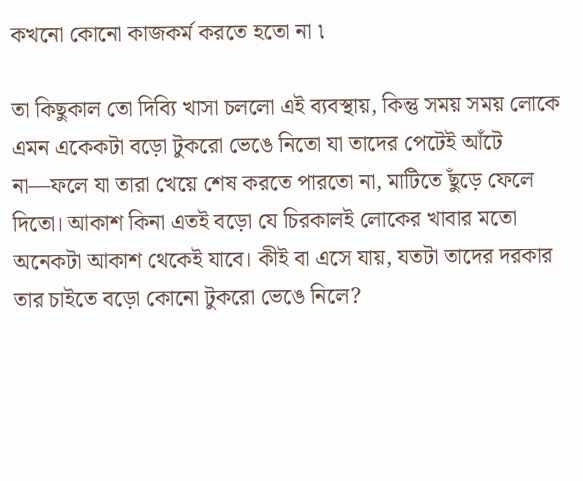কখনো কোনো কাজকর্ম করতে হতো না ৷

তা কিছুকাল তো দিব্যি খাসা চললো এই ব্যবস্থায়, কিন্তু সময় সময় লোকে এমন একেকটা বড়ো টুকরো ভেঙে নিতো যা তাদের পেটেই আঁটে না—ফলে যা তারা খেয়ে শেষ করতে পারতো না, মাটিতে ছুঁড়ে ফেলে দিতো। আকাশ কিনা এতই বড়ো যে চিরকালই লোকের খাবার মতো অনেকটা আকাশ থেকেই যাবে। কীই বা এসে যায়, যতটা তাদের দরকার তার চাইতে বড়ো কোনো টুকরো ভেঙে নিলে?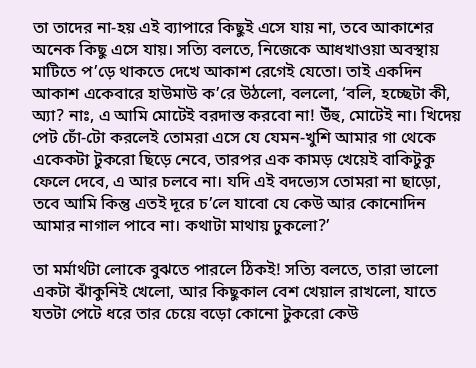তা তাদের না-হয় এই ব্যাপারে কিছুই এসে যায় না, তবে আকাশের অনেক কিছু এসে যায়। সত্যি বলতে, নিজেকে আধখাওয়া অবস্থায় মাটিতে প’ড়ে থাকতে দেখে আকাশ রেগেই যেতো। তাই একদিন আকাশ একেবারে হাউমাউ ক’রে উঠলো, বললো, ‘বলি, হচ্ছেটা কী, অ্যা? নাঃ, এ আমি মোটেই বরদাস্ত করবো না! উঁহু, মোটেই না। খিদেয় পেট চোঁ-টো করলেই তোমরা এসে যে যেমন-খুশি আমার গা থেকে একেকটা টুকরো ছিড়ে নেবে, তারপর এক কামড় খেয়েই বাকিটুকু ফেলে দেবে, এ আর চলবে না। যদি এই বদভ্যেস তোমরা না ছাড়ো, তবে আমি কিন্তু এতই দূরে চ’লে যাবো যে কেউ আর কোনোদিন আমার নাগাল পাবে না। কথাটা মাথায় ঢুকলো?’

তা মর্মার্থটা লোকে বুঝতে পারলে ঠিকই! সত্যি বলতে, তারা ভালো একটা ঝাঁকুনিই খেলো, আর কিছুকাল বেশ খেয়াল রাখলো, যাতে যতটা পেটে ধরে তার চেয়ে বড়ো কোনো টুকরো কেউ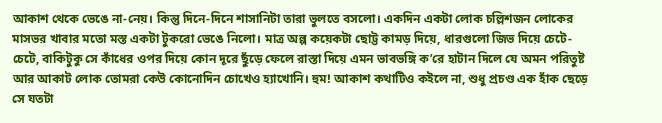আকাশ থেকে ভেঙে না-নেয়। কিন্তু দিনে-দিনে শাসানিটা তারা ভুলতে বসলো। একদিন একটা লোক চল্লিশজন লোকের মাসভর খাবার মতো মস্ত একটা টুকরো ভেঙে নিলো। মাত্র অল্প কয়েকটা ছোট্ট কামড় দিয়ে, ধারগুলো জিভ দিয়ে চেটে-চেটে, বাকিটুকু সে কাঁধের ওপর দিয়ে কোন দূরে ছুঁড়ে ফেলে রাস্তা দিয়ে এমন ভাবভঙ্গি ক’রে হাটান দিলে যে অমন পরিতুষ্ট আর আকাট লোক তোমরা কেউ কোনোদিন চোখেও হ্যাখোনি। হুম! আকাশ কথাটিও কইলে না, শুধু প্রচণ্ড এক হাঁক ছেড়ে সে যতটা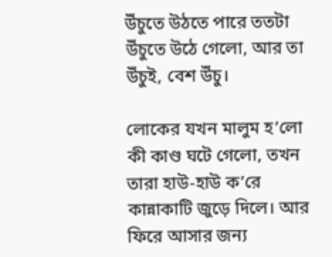উঁচুতে উঠতে পারে ততটা উঁচুতে উঠে গেলো, আর তা উঁচুই, বেশ উঁচু।

লোকের যখন মালুম হ’লো কী কাণ্ড ঘটে গেলো, তখন তারা হাউ-হাউ ক’রে কান্নাকাটি জুড়ে দিলে। আর ফিরে আসার জন্য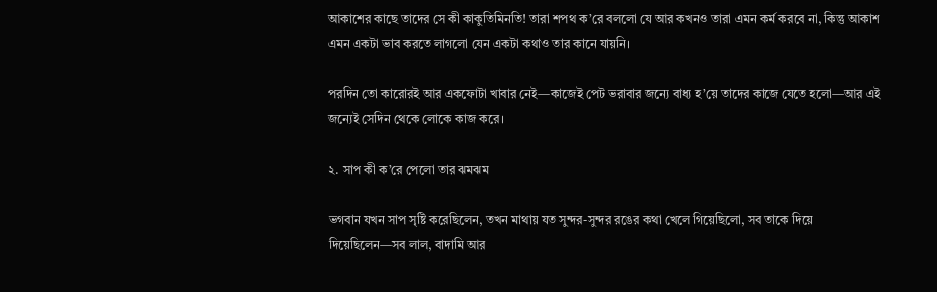আকাশের কাছে তাদের সে কী কাকুতিমিনতি! তারা শপথ ক’রে বললো যে আর কখনও তারা এমন কর্ম করবে না, কিন্তু আকাশ এমন একটা ভাব করতে লাগলো যেন একটা কথাও তার কানে যায়নি।

পরদিন তো কারোরই আর একফোটা খাবার নেই—কাজেই পেট ভরাবার জন্যে বাধ্য হ’য়ে তাদের কাজে যেতে হলো—আর এই জন্যেই সেদিন থেকে লোকে কাজ করে।

২. সাপ কী ক’রে পেলো তার ঝমঝম

ভগবান যখন সাপ সৃষ্টি করেছিলেন, তখন মাথায় যত সুন্দর-সুন্দর রঙের কথা খেলে গিয়েছিলো, সব তাকে দিয়ে দিয়েছিলেন—সব লাল, বাদামি আর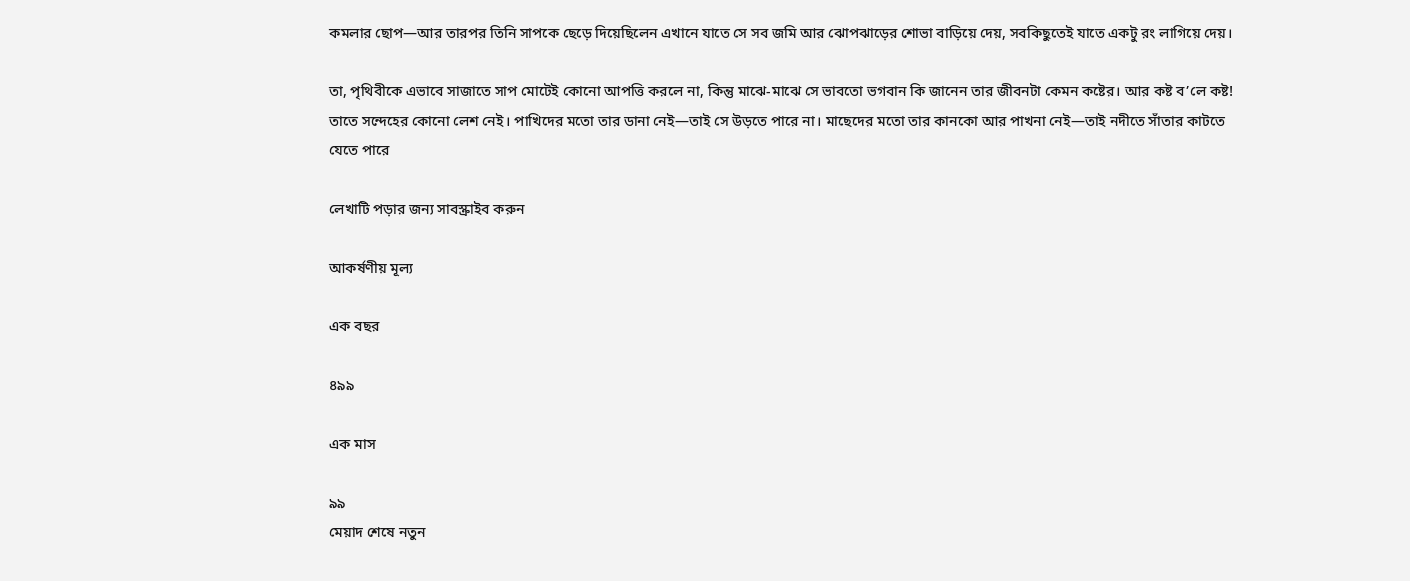কমলার ছোপ—আর তারপর তিনি সাপকে ছেড়ে দিয়েছিলেন এখানে যাতে সে সব জমি আর ঝোপঝাড়ের শোভা বাড়িয়ে দেয়, সবকিছুতেই যাতে একটু রং লাগিয়ে দেয়।

তা, পৃথিবীকে এভাবে সাজাতে সাপ মোটেই কোনো আপত্তি করলে না, কিন্তু মাঝে-মাঝে সে ভাবতো ভগবান কি জানেন তার জীবনটা কেমন কষ্টের। আর কষ্ট ব’লে কষ্ট! তাতে সন্দেহের কোনো লেশ নেই। পাখিদের মতো তার ডানা নেই—তাই সে উড়তে পারে না। মাছেদের মতো তার কানকো আর পাখনা নেই—তাই নদীতে সাঁতার কাটতে যেতে পারে

লেখাটি পড়ার জন্য সাবস্ক্রাইব করুন

আকর্ষণীয় মূল্য

এক বছর

৪৯৯

এক মাস

৯৯
মেয়াদ শেষে নতুন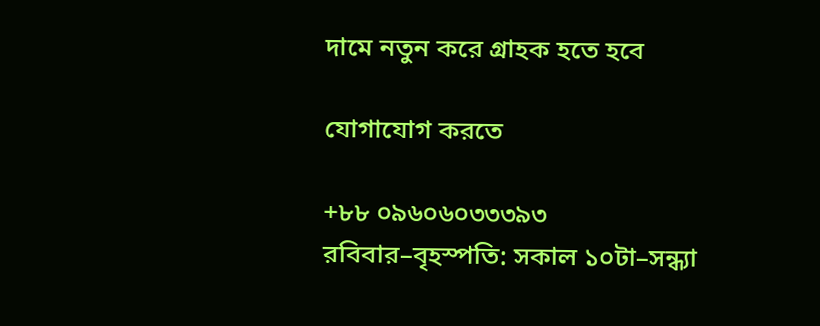দামে নতুন করে গ্রাহক হতে হবে

যোগাযোগ করতে

+৮৮ ০৯৬০৬০৩৩৩৯৩
রবিবার–বৃহস্পতি: সকাল ১০টা–সন্ধ্যা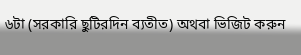৬টা (সরকারি ছুটিরদিন ব্যতীত) অথবা ভিজিট করুন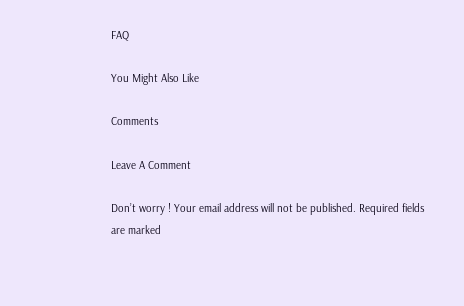FAQ

You Might Also Like

Comments

Leave A Comment

Don’t worry ! Your email address will not be published. Required fields are marked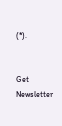(*).


Get Newsletter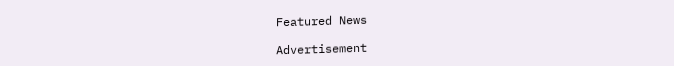Featured News

Advertisement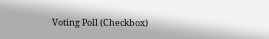Voting Poll (Checkbox)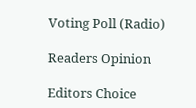Voting Poll (Radio)

Readers Opinion

Editors Choice